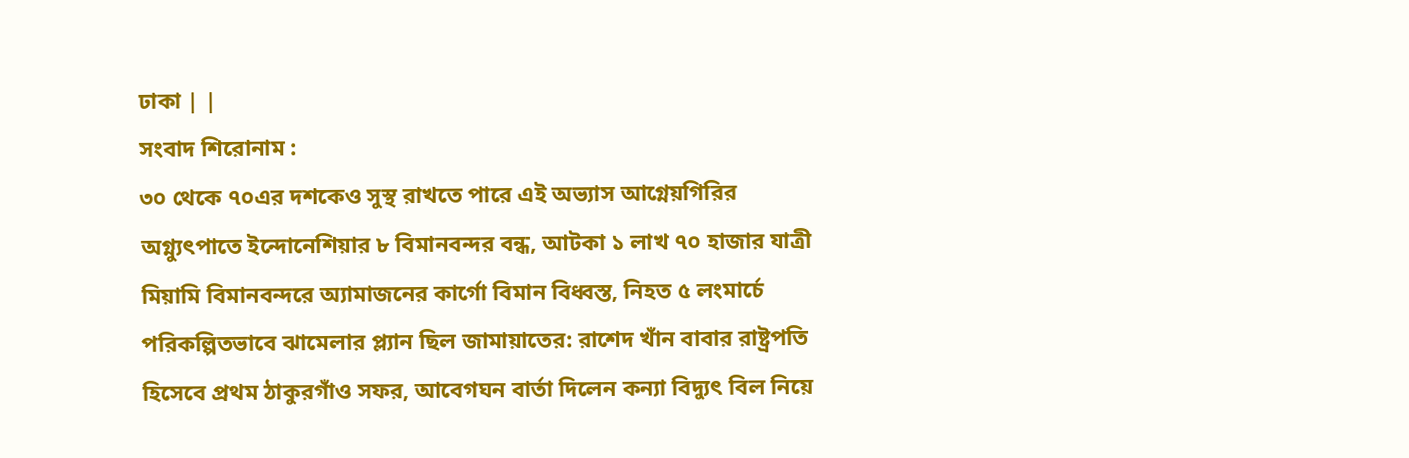ঢাকা | |
সংবাদ শিরোনাম :
৩০ থেকে ৭০এর দশকেও সুস্থ রাখতে পারে এই অভ্যাস আগ্নেয়গিরির অগ্ন্যুৎপাতে ইন্দোনেশিয়ার ৮ বিমানবন্দর বন্ধ, আটকা ১ লাখ ৭০ হাজার যাত্রী মিয়ামি বিমানবন্দরে অ্যামাজনের কার্গো বিমান বিধ্বস্ত, নিহত ৫ লংমার্চে পরিকল্পিতভাবে ঝামেলার প্ল্যান ছিল জামায়াতের: রাশেদ খাঁন বাবার রাষ্ট্রপতি হিসেবে প্রথম ঠাকুরগাঁও সফর, আবেগঘন বার্তা দিলেন কন্যা বিদ্যুৎ বিল নিয়ে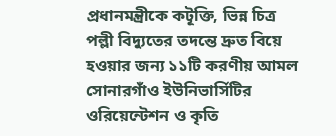প্রধানমন্ত্রীকে কটূক্তি, ভিন্ন চিত্র পল্লী বিদ্যুতের তদন্তে দ্রুত বিয়ে হওয়ার জন্য ১১টি করণীয় আমল সোনারগাঁও ইউনিভার্সিটির ওরিয়েন্টেশন ও কৃতি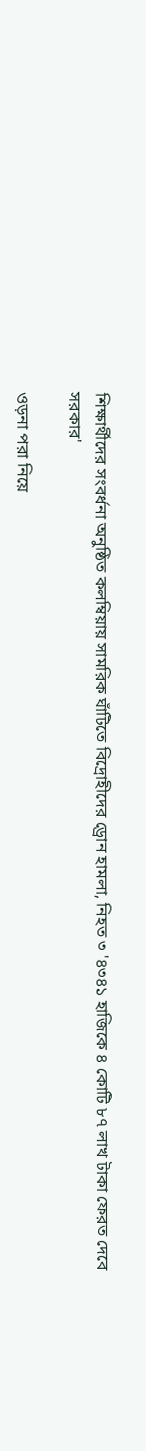শিক্ষার্থীদের সংবর্ধনা অনুষ্ঠিত কলম্বিয়ায় সামরিক ঘাঁটিতে বিদ্রোহীদের ড্রোন হামলা, নিহত ৩ '৪৩৪১ হাজিকে ৪ কোটি ৮৭ লাখ টাকা ফেরত দেবে সরকার'

ওড়না পরা নিয়ে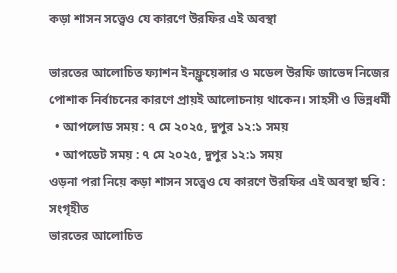কড়া শাসন সত্ত্বেও যে কারণে উরফির এই অবস্থা

ভারতের আলোচিত ফ্যাশন ইনফ্লুয়েন্সার ও মডেল উরফি জাভেদ নিজের পোশাক নির্বাচনের কারণে প্রায়ই আলোচনায় থাকেন। সাহসী ও ভিন্নধর্মী
  • আপলোড সময় : ৭ মে ২০২৫, দুপুর ১২:১ সময়
  • আপডেট সময় : ৭ মে ২০২৫, দুপুর ১২:১ সময়
ওড়না পরা নিয়ে কড়া শাসন সত্ত্বেও যে কারণে উরফির এই অবস্থা ছবি : সংগৃহীত
ভারতের আলোচিত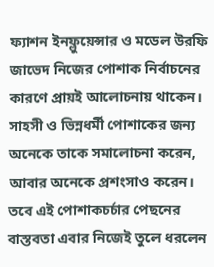ফ্যাশন ইনফ্লুয়েন্সার ও মডেল উরফি জাভেদ নিজের পোশাক নির্বাচনের কারণে প্রায়ই আলোচনায় থাকেন। সাহসী ও ভিন্নধর্মী পোশাকের জন্য অনেকে তাকে সমালোচনা করেন, আবার অনেকে প্রশংসাও করেন। তবে এই পোশাকচর্চার পেছনের বাস্তবতা এবার নিজেই তুলে ধরলেন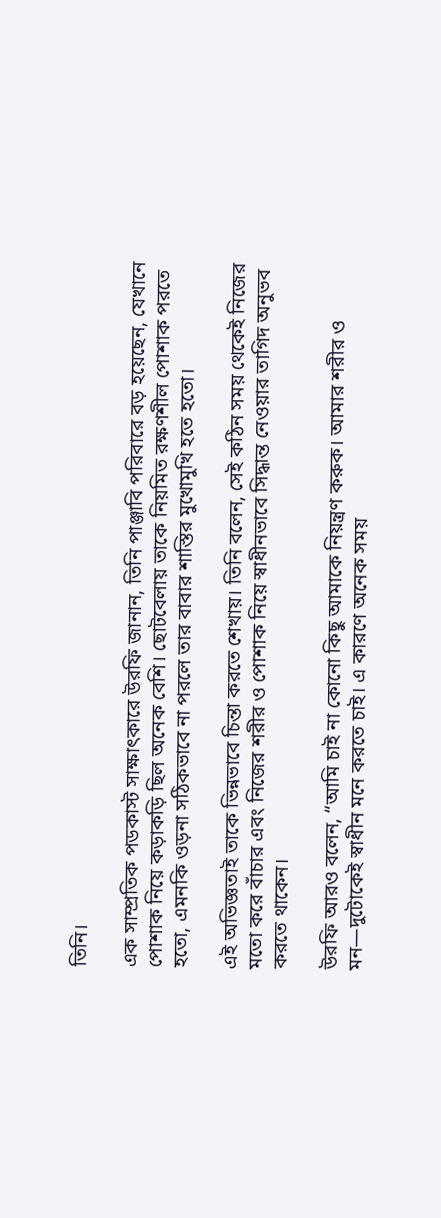তিনি।

এক সাম্প্রতিক পডকাস্ট সাক্ষাৎকারে উরফি জানান, তিনি পাঞ্জাবি পরিবারে বড় হয়েছেন, যেখানে পোশাক নিয়ে কড়াকড়ি ছিল অনেক বেশি। ছোটবেলায় তাকে নিয়মিত রক্ষণশীল পোশাক পরতে হতো, এমনকি ওড়না সঠিকভাবে না পরলে তার বাবার শাস্তির মুখোমুখি হতে হতো।

এই অভিজ্ঞতাই তাকে ভিন্নভাবে চিন্তা করতে শেখায়। তিনি বলেন, সেই কঠিন সময় থেকেই নিজের মতো করে বাঁচার এবং নিজের শরীর ও পোশাক নিয়ে স্বাধীনভাবে সিদ্ধান্ত নেওয়ার তাগিদ অনুভব করতে থাকেন।

উরফি আরও বলেন, “আমি চাই না কোনো কিছু আমাকে নিয়ন্ত্রণ করুক। আমার শরীর ও মন—দুটোকেই স্বাধীন মনে করতে চাই। এ কারণে অনেক সময়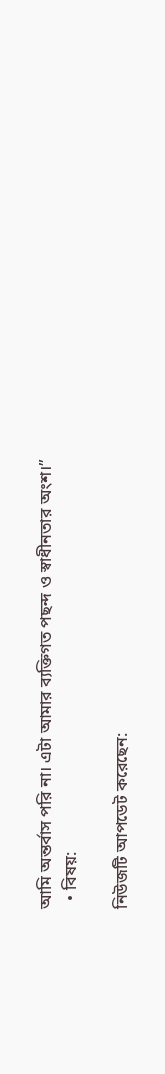আমি অন্তর্বাস পরি না। এটা আমার ব্যক্তিগত পছন্দ ও স্বাধীনতার অংশ।”
  • বিষয়:

নিউজটি আপডেট করেছেন: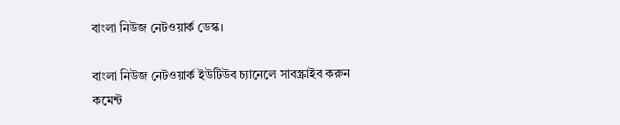বাংলা নিউজ নেটওয়ার্ক ডেস্ক।

বাংলা নিউজ নেটওয়ার্ক ইউটিউব চ্যানেলে সাবস্ক্রাইব করুন
কমেন্ট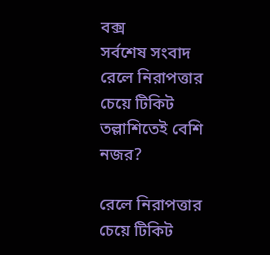বক্স
সর্বশেষ সংবাদ
রেলে নিরাপত্তার চেয়ে টিকিট তল্লাশিতেই বেশি নজর?

রেলে নিরাপত্তার চেয়ে টিকিট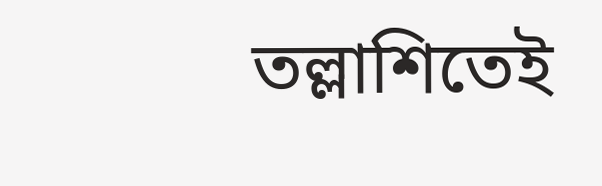তল্লাশিতেই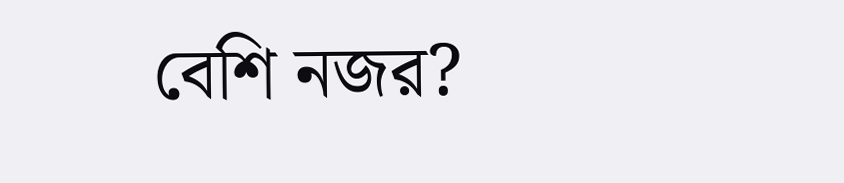বেশি নজর?